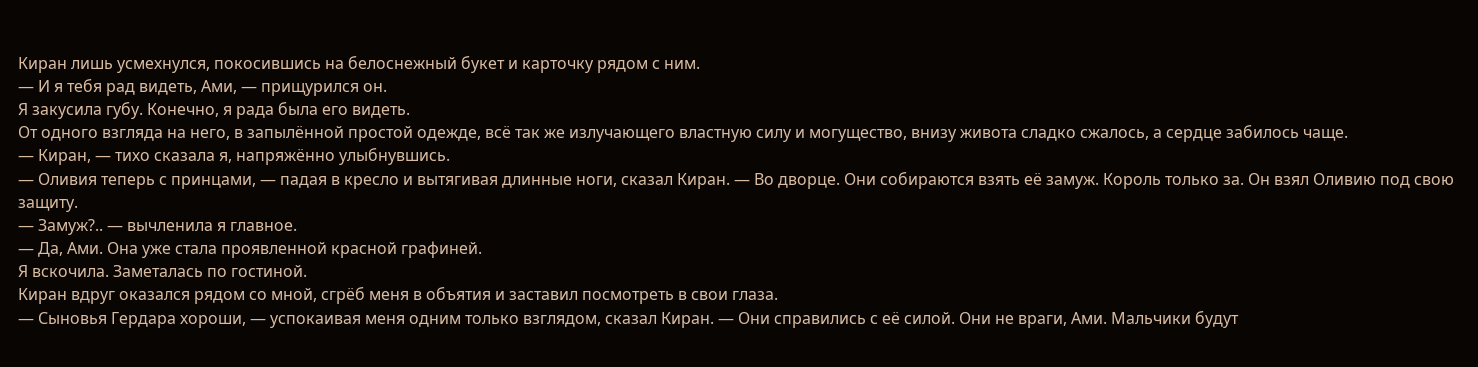Киран лишь усмехнулся, покосившись на белоснежный букет и карточку рядом с ним.
— И я тебя рад видеть, Ами, — прищурился он.
Я закусила губу. Конечно, я рада была его видеть.
От одного взгляда на него, в запылённой простой одежде, всё так же излучающего властную силу и могущество, внизу живота сладко сжалось, а сердце забилось чаще.
— Киран, — тихо сказала я, напряжённо улыбнувшись.
— Оливия теперь с принцами, — падая в кресло и вытягивая длинные ноги, сказал Киран. — Во дворце. Они собираются взять её замуж. Король только за. Он взял Оливию под свою защиту.
— Замуж?.. — вычленила я главное.
— Да, Ами. Она уже стала проявленной красной графиней.
Я вскочила. Заметалась по гостиной.
Киран вдруг оказался рядом со мной, сгрёб меня в объятия и заставил посмотреть в свои глаза.
— Сыновья Гердара хороши, — успокаивая меня одним только взглядом, сказал Киран. — Они справились с её силой. Они не враги, Ами. Мальчики будут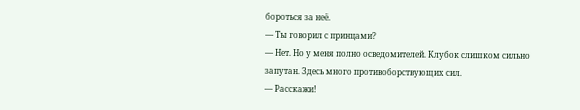бороться за неё.
— Ты говорил с принцами?
— Нет. Но у меня полно осведомителей. Клубок слишком сильно запутан. Здесь много противоборствующих сил.
— Расскажи!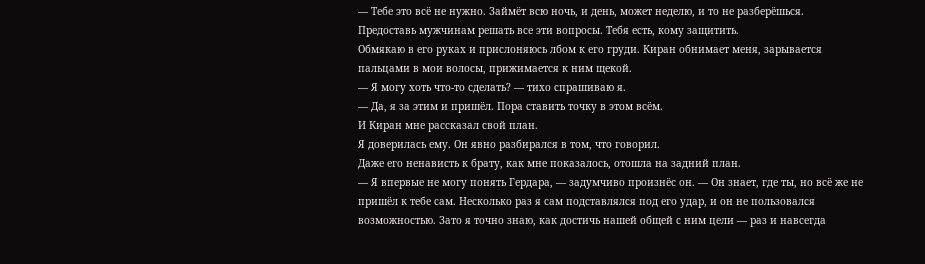— Тебе это всё не нужно. Займёт всю ночь, и день, может неделю, и то не разберёшься. Предоставь мужчинам решать все эти вопросы. Тебя есть, кому защитить.
Обмякаю в его руках и прислоняюсь лбом к его груди. Киран обнимает меня, зарывается пальцами в мои волосы, прижимается к ним щекой.
— Я могу хоть что-то сделать? — тихо спрашиваю я.
— Да, я за этим и пришёл. Пора ставить точку в этом всём.
И Киран мне рассказал свой план.
Я доверилась ему. Он явно разбирался в том, что говорил.
Даже его ненависть к брату, как мне показалось, отошла на задний план.
— Я впервые не могу понять Гердара, — задумчиво произнёс он. — Он знает, где ты, но всё же не пришёл к тебе сам. Несколько раз я сам подставлялся под его удар, и он не пользовался возможностью. Зато я точно знаю, как достичь нашей общей с ним цели — раз и навсегда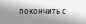покончить с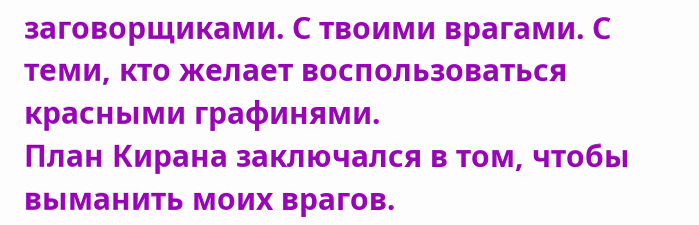заговорщиками. С твоими врагами. С теми, кто желает воспользоваться красными графинями.
План Кирана заключался в том, чтобы выманить моих врагов.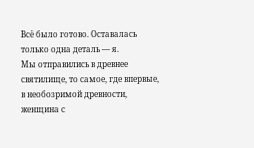Всё было готово. Оставалась только одна деталь — я.
Мы отправились в древнее святилище, то самое, где впервые, в необозримой древности, женщина с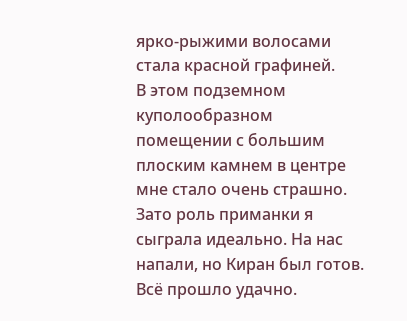ярко-рыжими волосами стала красной графиней.
В этом подземном куполообразном помещении с большим плоским камнем в центре мне стало очень страшно.
Зато роль приманки я сыграла идеально. На нас напали, но Киран был готов.
Всё прошло удачно.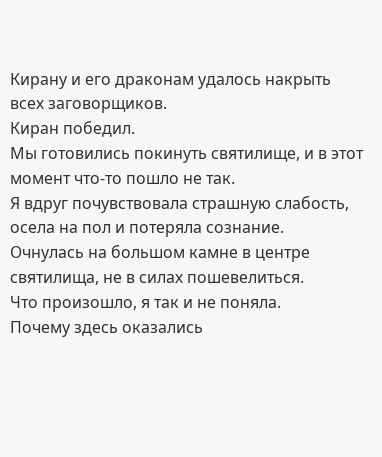Кирану и его драконам удалось накрыть всех заговорщиков.
Киран победил.
Мы готовились покинуть святилище, и в этот момент что-то пошло не так.
Я вдруг почувствовала страшную слабость, осела на пол и потеряла сознание.
Очнулась на большом камне в центре святилища, не в силах пошевелиться.
Что произошло, я так и не поняла.
Почему здесь оказались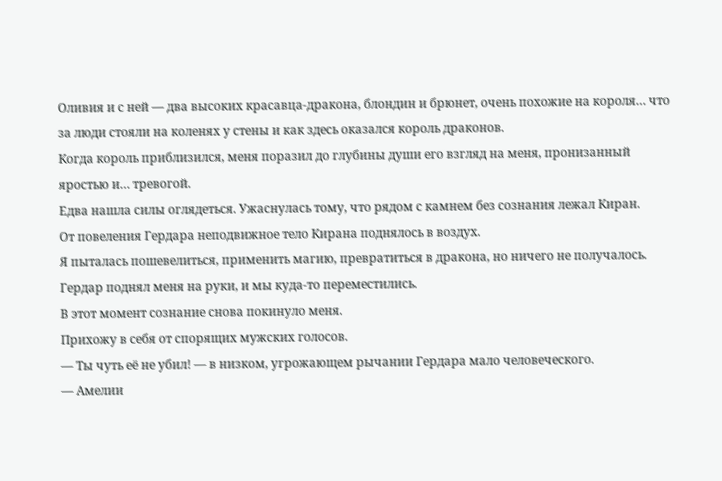Оливия и с ней — два высоких красавца-дракона, блондин и брюнет, очень похожие на короля… что за люди стояли на коленях у стены и как здесь оказался король драконов.
Когда король приблизился, меня поразил до глубины души его взгляд на меня, пронизанный яростью и… тревогой.
Едва нашла силы оглядеться. Ужаснулась тому, что рядом с камнем без сознания лежал Киран.
От повеления Гердара неподвижное тело Кирана поднялось в воздух.
Я пыталась пошевелиться, применить магию, превратиться в дракона, но ничего не получалось.
Гердар поднял меня на руки, и мы куда-то переместились.
В этот момент сознание снова покинуло меня.
Прихожу в себя от спорящих мужских голосов.
— Ты чуть её не убил! — в низком, угрожающем рычании Гердара мало человеческого.
— Амелии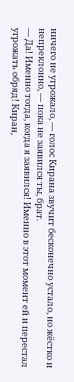ничего не угрожало, — голос Кирана звучит бесконечно устало, но жёстко и непреклонно, — пока не заявился ты, брат.
— Да! Именно тогда, когда я заявился! Именно в этот момент ей и перестал угрожать обряд! Киран,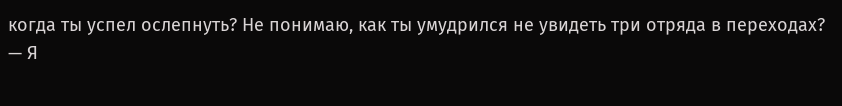когда ты успел ослепнуть? Не понимаю, как ты умудрился не увидеть три отряда в переходах?
— Я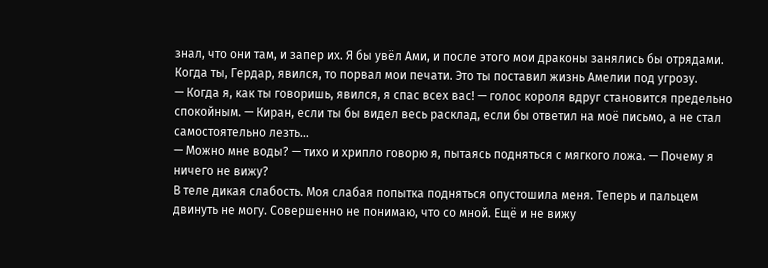знал, что они там, и запер их. Я бы увёл Ами, и после этого мои драконы занялись бы отрядами. Когда ты, Гердар, явился, то порвал мои печати. Это ты поставил жизнь Амелии под угрозу.
— Когда я, как ты говоришь, явился, я спас всех вас! — голос короля вдруг становится предельно спокойным. — Киран, если ты бы видел весь расклад, если бы ответил на моё письмо, а не стал самостоятельно лезть…
— Можно мне воды? — тихо и хрипло говорю я, пытаясь подняться с мягкого ложа. — Почему я ничего не вижу?
В теле дикая слабость. Моя слабая попытка подняться опустошила меня. Теперь и пальцем двинуть не могу. Совершенно не понимаю, что со мной. Ещё и не вижу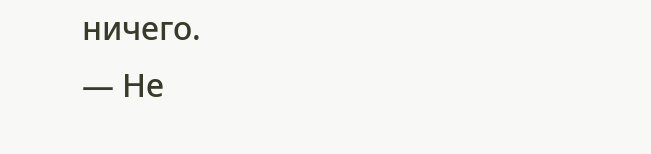ничего.
— Не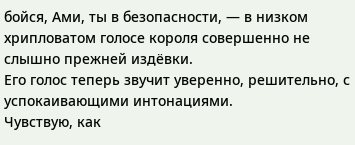бойся, Ами, ты в безопасности, — в низком хрипловатом голосе короля совершенно не слышно прежней издёвки.
Его голос теперь звучит уверенно, решительно, с успокаивающими интонациями.
Чувствую, как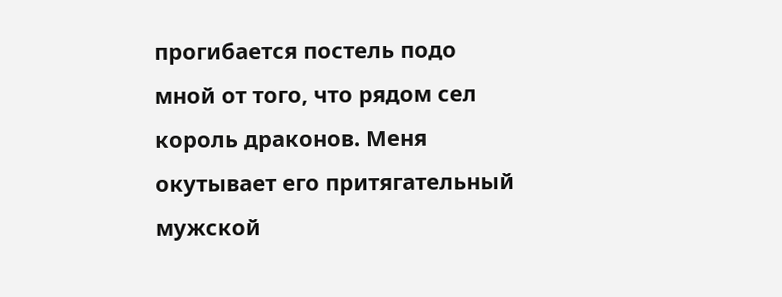прогибается постель подо мной от того, что рядом сел король драконов. Меня окутывает его притягательный мужской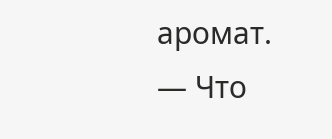аромат.
— Что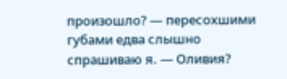произошло? — пересохшими губами едва слышно спрашиваю я. — Оливия?